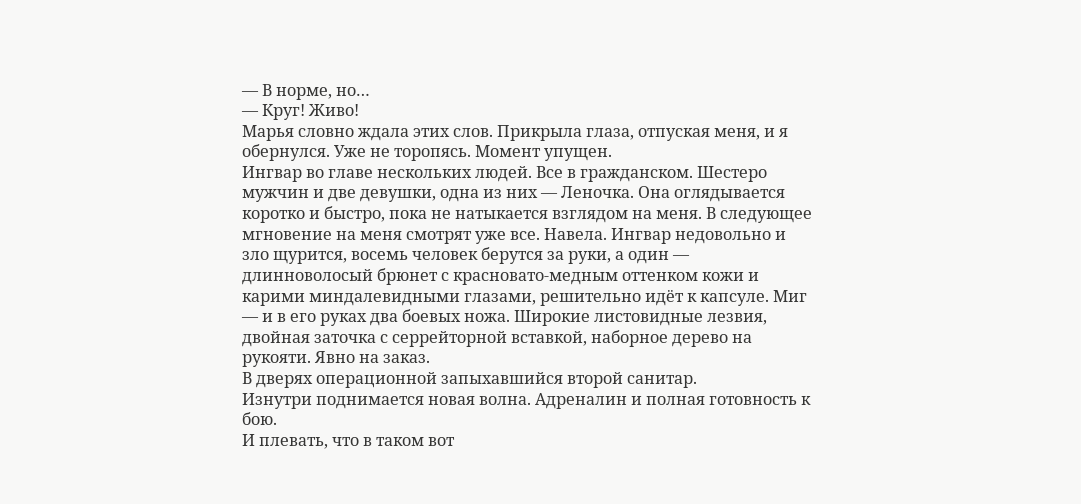— В норме, но…
— Круг! Живо!
Марья словно ждала этих слов. Прикрыла глаза, отпуская меня, и я обернулся. Уже не торопясь. Момент упущен.
Ингвар во главе нескольких людей. Все в гражданском. Шестеро мужчин и две девушки, одна из них — Леночка. Она оглядывается коротко и быстро, пока не натыкается взглядом на меня. В следующее мгновение на меня смотрят уже все. Навела. Ингвар недовольно и зло щурится, восемь человек берутся за руки, а один — длинноволосый брюнет с красновато-медным оттенком кожи и карими миндалевидными глазами, решительно идёт к капсуле. Миг — и в его руках два боевых ножа. Широкие листовидные лезвия, двойная заточка с серрейторной вставкой, наборное дерево на рукояти. Явно на заказ.
В дверях операционной запыхавшийся второй санитар.
Изнутри поднимается новая волна. Адреналин и полная готовность к бою.
И плевать, что в таком вот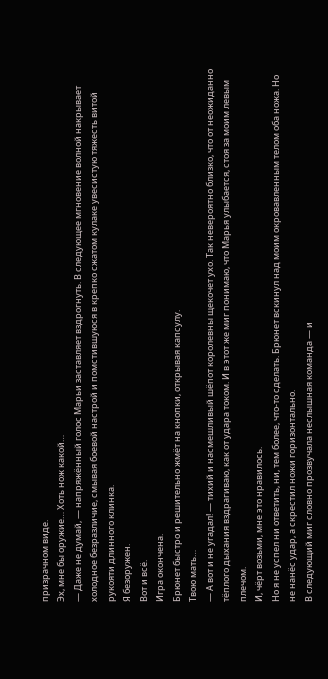призрачном виде.
Эх, мне бы оружие… Хоть нож какой…
— Даже не думай, — напряжённый голос Марьи заставляет вздрогнуть. В следующее мгновение волной накрывает холодное безразличие, смывая боевой настрой и помстившуюся в крепко сжатом кулаке увесистую тяжесть витой рукояти длинного клинка.
Я безоружен.
Вот и всё.
Игра окончена.
Брюнет быстро и решительно жмёт на кнопки, открывая капсулу.
Твою мать…
— А вот и не угадал! — тихий и насмешливый шёпот королевны щекочет ухо. Так невероятно близко, что от неожиданно тёплого дыхания вздрагиваю, как от удара током. И в этот же миг понимаю, что Марья улыбается, стоя за моим левым плечом.
И, чёрт возьми, мне это нравилось.
Но я не успел ни ответить, ни, тем более, что-то сделать. Брюнет вскинул над моим окровавленным телом оба ножа. Но не нанёс удар, а скрестил ножи горизонтально.
В следующий миг словно прозвучала неслышная команда — и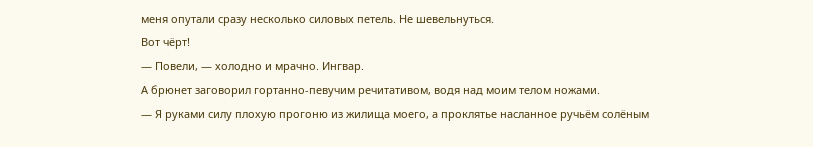меня опутали сразу несколько силовых петель. Не шевельнуться.
Вот чёрт!
— Повели, — холодно и мрачно. Ингвар.
А брюнет заговорил гортанно-певучим речитативом, водя над моим телом ножами.
— Я руками силу плохую прогоню из жилища моего, а проклятье насланное ручьём солёным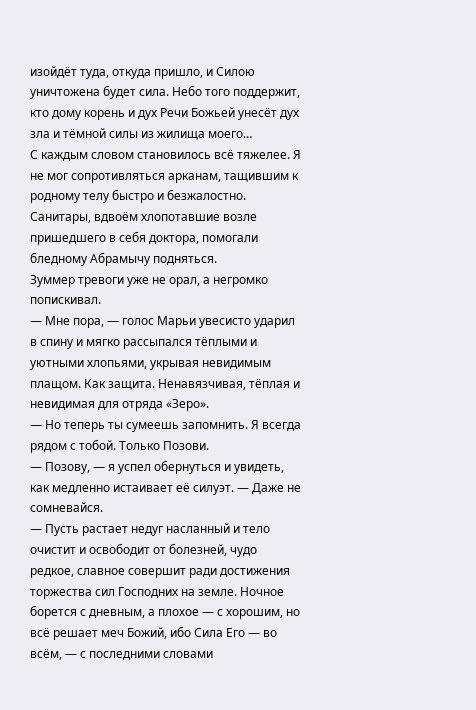изойдёт туда, откуда пришло, и Силою уничтожена будет сила. Небо того поддержит, кто дому корень и дух Речи Божьей унесёт дух зла и тёмной силы из жилища моего…
С каждым словом становилось всё тяжелее. Я не мог сопротивляться арканам, тащившим к родному телу быстро и безжалостно. Санитары, вдвоём хлопотавшие возле пришедшего в себя доктора, помогали бледному Абрамычу подняться.
Зуммер тревоги уже не орал, а негромко попискивал.
— Мне пора, — голос Марьи увесисто ударил в спину и мягко рассыпался тёплыми и уютными хлопьями, укрывая невидимым плащом. Как защита. Ненавязчивая, тёплая и невидимая для отряда «Зеро».
— Но теперь ты сумеешь запомнить. Я всегда рядом с тобой. Только Позови.
— Позову, — я успел обернуться и увидеть, как медленно истаивает её силуэт. — Даже не сомневайся.
— Пусть растает недуг насланный и тело очистит и освободит от болезней, чудо редкое, славное совершит ради достижения торжества сил Господних на земле. Ночное борется с дневным, а плохое — с хорошим, но всё решает меч Божий, ибо Сила Его — во всём, — с последними словами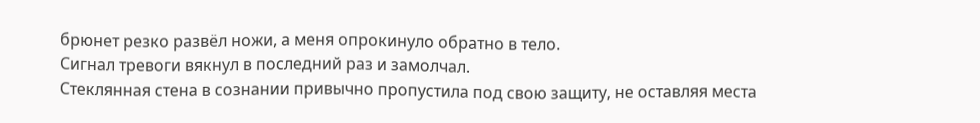брюнет резко развёл ножи, а меня опрокинуло обратно в тело.
Сигнал тревоги вякнул в последний раз и замолчал.
Стеклянная стена в сознании привычно пропустила под свою защиту, не оставляя места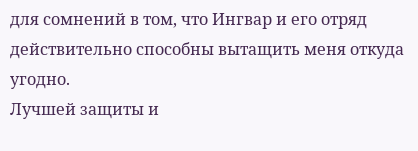для сомнений в том, что Ингвар и его отряд действительно способны вытащить меня откуда угодно.
Лучшей защиты и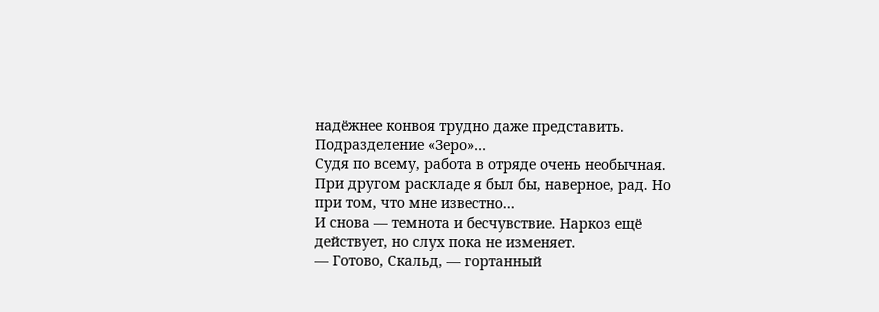надёжнее конвоя трудно даже представить. Подразделение «Зеро»…
Судя по всему, работа в отряде очень необычная.
При другом раскладе я был бы, наверное, рад. Но при том, что мне известно…
И снова — темнота и бесчувствие. Наркоз ещё действует, но слух пока не изменяет.
— Готово, Скальд, — гортанный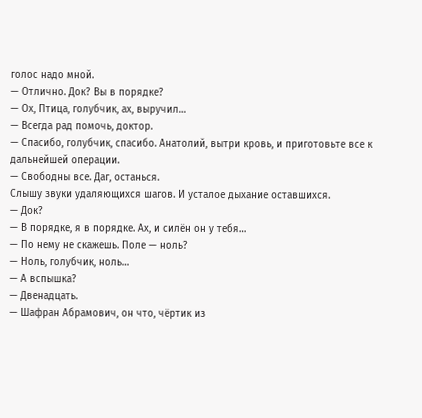голос надо мной.
— Отлично. Док? Вы в порядке?
— Ох, Птица, голубчик, ах, выручил…
— Всегда рад помочь, доктор.
— Спасибо, голубчик, спасибо. Анатолий, вытри кровь, и приготовьте все к дальнейшей операции.
— Свободны все. Даг, останься.
Слышу звуки удаляющихся шагов. И усталое дыхание оставшихся.
— Док?
— В порядке, я в порядке. Ах, и силён он у тебя…
— По нему не скажешь. Поле — ноль?
— Ноль, голубчик, ноль…
— А вспышка?
— Двенадцать.
— Шафран Абрамович, он что, чёртик из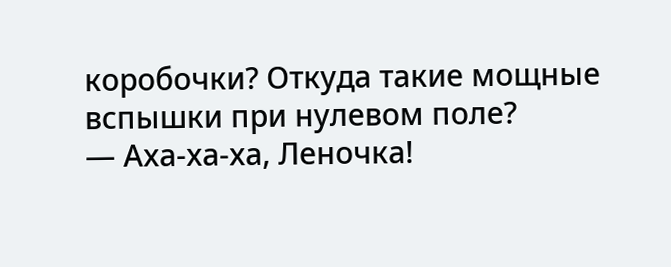коробочки? Откуда такие мощные вспышки при нулевом поле?
— Аха-ха-ха, Леночка!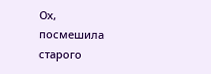Ох, посмешила старого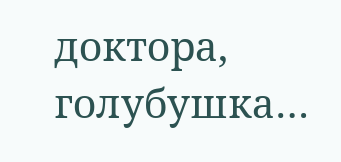доктора, голубушка…